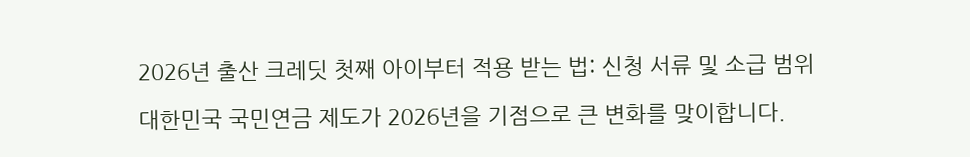2026년 출산 크레딧 첫째 아이부터 적용 받는 법: 신청 서류 및 소급 범위

대한민국 국민연금 제도가 2026년을 기점으로 큰 변화를 맞이합니다.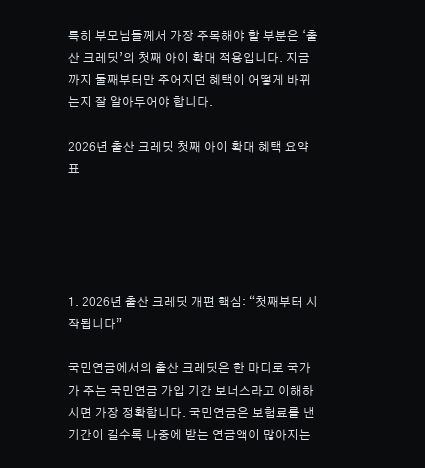특히 부모님들께서 가장 주목해야 할 부분은 ‘출산 크레딧’의 첫째 아이 확대 적용입니다. 지금까지 둘째부터만 주어지던 혜택이 어떻게 바뀌는지 잘 알아두어야 합니다.

2026년 출산 크레딧 첫째 아이 확대 혜택 요약표





1. 2026년 출산 크레딧 개편 핵심: “첫째부터 시작됩니다”

국민연금에서의 출산 크레딧은 한 마디로 국가가 주는 국민연금 가입 기간 보너스라고 이해하시면 가장 정확합니다. 국민연금은 보험료를 낸 기간이 길수록 나중에 받는 연금액이 많아지는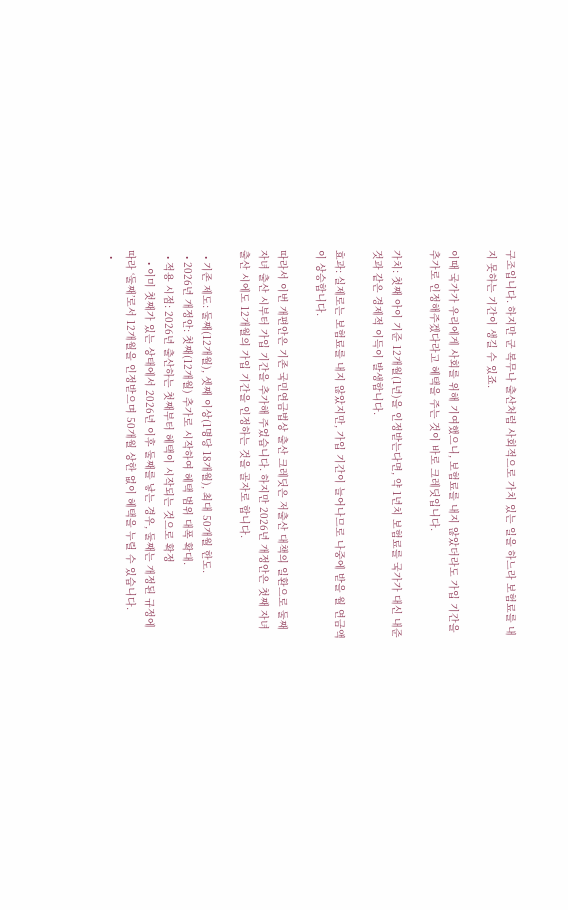구조입니다. 하지만 군 복무나 출산처럼 사회적으로 가치 있는 일을 하느라 보험료를 내지 못하는 기간이 생길 수 있죠.

이때 국가가 우리에게 사회를 위해 기여했으니, 보험료를 내지 않았더라도 가입 기간을 추가로 인정해주겠다라고 혜택을 주는 것이 바로 크레딧입니다.

가치: 첫째 아이 기준 12개월(1년)을 인정받는다면, 약 1년치 보험료를 국가가 대신 내준 것과 같은 경제적 이득이 발생합니다.

효과: 실제로는 보험료를 내지 않았지만, 가입 기간이 늘어나므로 나중에 받을 월 연금액이 상승합니다.

따라서 이번 개편안은 기존 국민연금법상 출산 크레딧은 저출산 대책의 일환으로 둘째 자녀 출산 시부터 가입 기간을 추가해 주었습니다. 하지만 2026년 개정안은 첫째 자녀 출산 시에도 12개월의 가입 기간을 인정하는 것을 골자로 합니다.

  • 기존 제도: 둘째(12개월), 셋째 이상(1명당 18개월), 최대 50개월 한도.
  • 2026년 개정안: 첫째(12개월) 추가로 시작하여 혜택 범위 대폭 확대.
  • 적용 시점: 2026년 출산하는 첫째부터 혜택이 시작되는 것으로 확정
    • 이미 첫째가 있는 상태에서 2026년 이후 둘째를 낳는 경우, 둘째는 개정된 규정에 따라 ‘둘째’로서 12개월을 인정받으며 50개월 상한 없이 혜택을 누릴 수 있습니다.
  •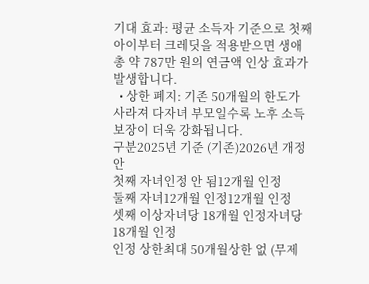기대 효과: 평균 소득자 기준으로 첫째 아이부터 크레딧을 적용받으면 생애 총 약 787만 원의 연금액 인상 효과가 발생합니다.
  • 상한 폐지: 기존 50개월의 한도가 사라져 다자녀 부모일수록 노후 소득 보장이 더욱 강화됩니다.
구분2025년 기준 (기존)2026년 개정안
첫째 자녀인정 안 됨12개월 인정
둘째 자녀12개월 인정12개월 인정
셋째 이상자녀당 18개월 인정자녀당 18개월 인정
인정 상한최대 50개월상한 없 (무제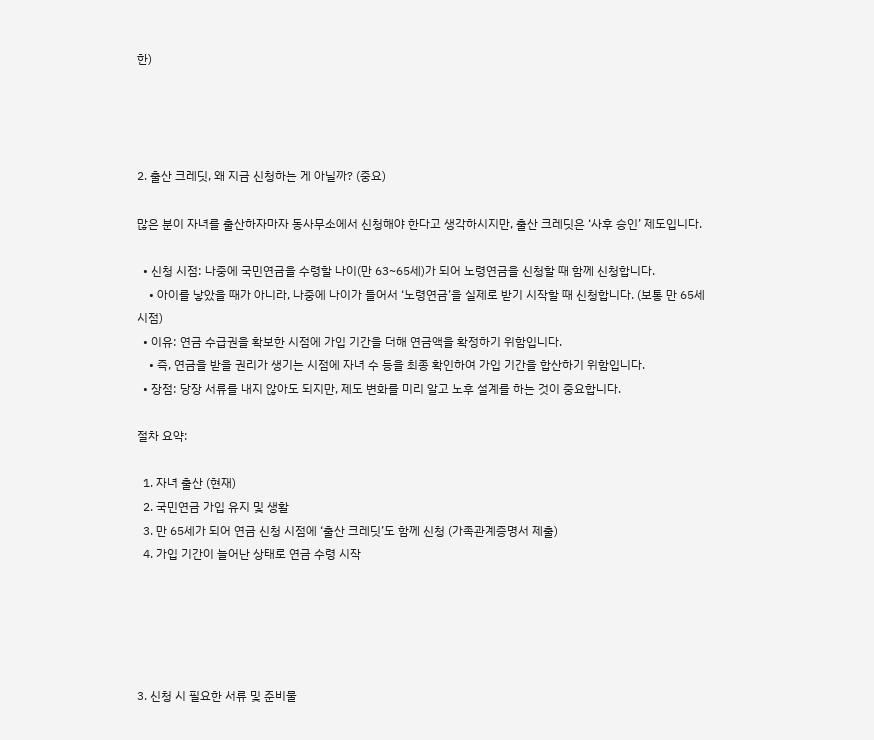한)




2. 출산 크레딧, 왜 지금 신청하는 게 아닐까? (중요)

많은 분이 자녀를 출산하자마자 동사무소에서 신청해야 한다고 생각하시지만, 출산 크레딧은 ‘사후 승인’ 제도입니다.

  • 신청 시점: 나중에 국민연금을 수령할 나이(만 63~65세)가 되어 노령연금을 신청할 때 함께 신청합니다.
    • 아이를 낳았을 때가 아니라, 나중에 나이가 들어서 ‘노령연금’을 실제로 받기 시작할 때 신청합니다. (보통 만 65세 시점)
  • 이유: 연금 수급권을 확보한 시점에 가입 기간을 더해 연금액을 확정하기 위함입니다.
    • 즉, 연금을 받을 권리가 생기는 시점에 자녀 수 등을 최종 확인하여 가입 기간을 합산하기 위함입니다.
  • 장점: 당장 서류를 내지 않아도 되지만, 제도 변화를 미리 알고 노후 설계를 하는 것이 중요합니다.

절차 요약:

  1. 자녀 출산 (현재)
  2. 국민연금 가입 유지 및 생활
  3. 만 65세가 되어 연금 신청 시점에 ‘출산 크레딧’도 함께 신청 (가족관계증명서 제출)
  4. 가입 기간이 늘어난 상태로 연금 수령 시작





3. 신청 시 필요한 서류 및 준비물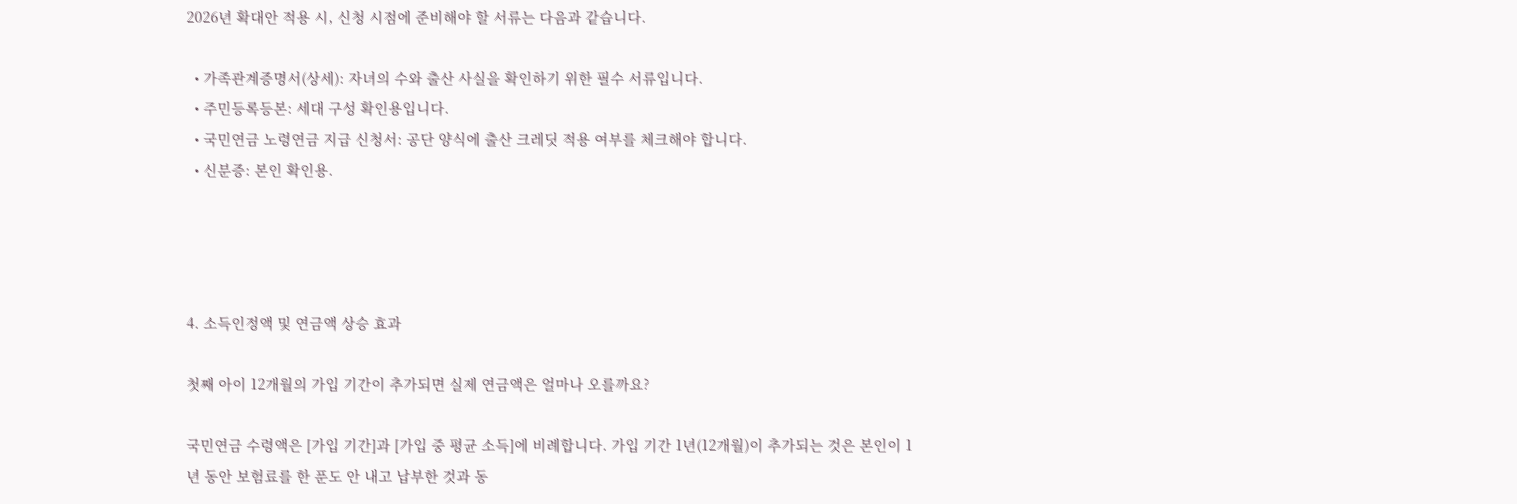2026년 확대안 적용 시, 신청 시점에 준비해야 할 서류는 다음과 같습니다.

  • 가족관계증명서(상세): 자녀의 수와 출산 사실을 확인하기 위한 필수 서류입니다.
  • 주민등록등본: 세대 구성 확인용입니다.
  • 국민연금 노령연금 지급 신청서: 공단 양식에 출산 크레딧 적용 여부를 체크해야 합니다.
  • 신분증: 본인 확인용.




4. 소득인정액 및 연금액 상승 효과

첫째 아이 12개월의 가입 기간이 추가되면 실제 연금액은 얼마나 오를까요?

국민연금 수령액은 [가입 기간]과 [가입 중 평균 소득]에 비례합니다. 가입 기간 1년(12개월)이 추가되는 것은 본인이 1년 동안 보험료를 한 푼도 안 내고 납부한 것과 동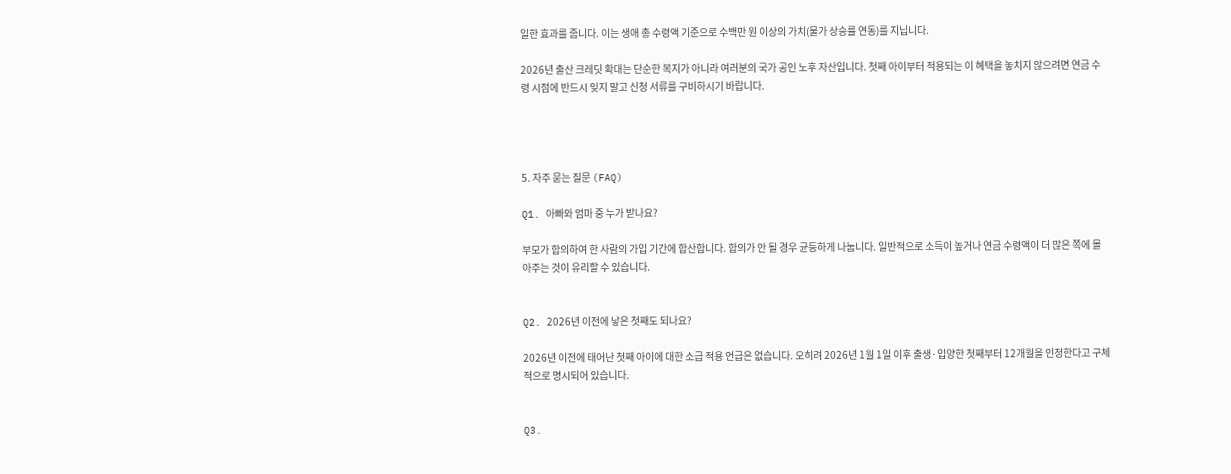일한 효과를 줍니다. 이는 생애 총 수령액 기준으로 수백만 원 이상의 가치(물가 상승률 연동)를 지닙니다.

2026년 출산 크레딧 확대는 단순한 복지가 아니라 여러분의 국가 공인 노후 자산입니다. 첫째 아이부터 적용되는 이 혜택을 놓치지 않으려면 연금 수령 시점에 반드시 잊지 말고 신청 서류를 구비하시기 바랍니다.




5. 자주 묻는 질문 (FAQ)

Q1. 아빠와 엄마 중 누가 받나요?

부모가 합의하여 한 사람의 가입 기간에 합산합니다. 합의가 안 될 경우 균등하게 나눕니다. 일반적으로 소득이 높거나 연금 수령액이 더 많은 쪽에 몰아주는 것이 유리할 수 있습니다.


Q2. 2026년 이전에 낳은 첫째도 되나요?

2026년 이전에 태어난 첫째 아이에 대한 소급 적용 언급은 없습니다. 오히려 2026년 1월 1일 이후 출생·입양한 첫째부터 12개월을 인정한다고 구체적으로 명시되어 있습니다.


Q3.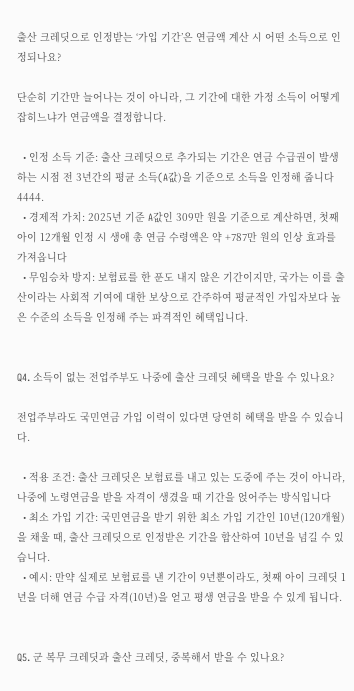출산 크레딧으로 인정받는 ‘가입 기간’은 연금액 계산 시 어떤 소득으로 인정되나요?

단순히 기간만 늘어나는 것이 아니라, 그 기간에 대한 가정 소득이 어떻게 잡히느냐가 연금액을 결정합니다.

  • 인정 소득 기준: 출산 크레딧으로 추가되는 기간은 연금 수급권이 발생하는 시점 전 3년간의 평균 소득(A값)을 기준으로 소득을 인정해 줍니다4444.
  • 경제적 가치: 2025년 기준 A값인 309만 원을 기준으로 계산하면, 첫째 아이 12개월 인정 시 생애 총 연금 수령액은 약 +787만 원의 인상 효과를 가져옵니다
  • 무임승차 방지: 보험료를 한 푼도 내지 않은 기간이지만, 국가는 이를 출산이라는 사회적 기여에 대한 보상으로 간주하여 평균적인 가입자보다 높은 수준의 소득을 인정해 주는 파격적인 혜택입니다.


Q4. 소득이 없는 전업주부도 나중에 출산 크레딧 혜택을 받을 수 있나요?

전업주부라도 국민연금 가입 이력이 있다면 당연히 혜택을 받을 수 있습니다.

  • 적용 조건: 출산 크레딧은 보험료를 내고 있는 도중에 주는 것이 아니라, 나중에 노령연금을 받을 자격이 생겼을 때 기간을 얹어주는 방식입니다
  • 최소 가입 기간: 국민연금을 받기 위한 최소 가입 기간인 10년(120개월)을 채울 때, 출산 크레딧으로 인정받은 기간을 합산하여 10년을 넘길 수 있습니다.
  • 예시: 만약 실제로 보험료를 낸 기간이 9년뿐이라도, 첫째 아이 크레딧 1년을 더해 연금 수급 자격(10년)을 얻고 평생 연금을 받을 수 있게 됩니다.


Q5. 군 복무 크레딧과 출산 크레딧, 중복해서 받을 수 있나요?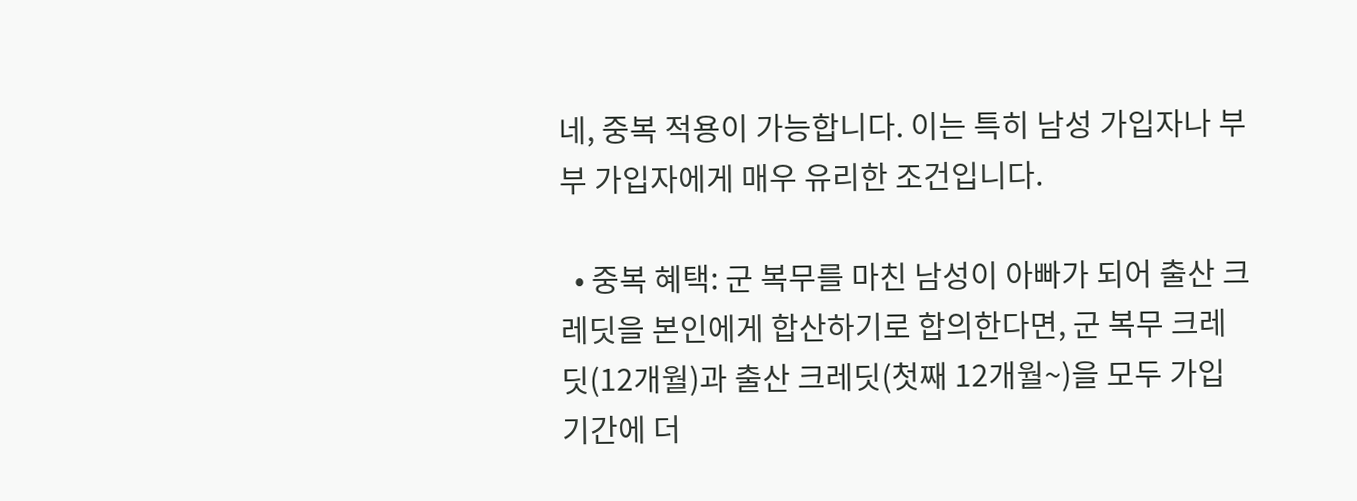네, 중복 적용이 가능합니다. 이는 특히 남성 가입자나 부부 가입자에게 매우 유리한 조건입니다.

  • 중복 혜택: 군 복무를 마친 남성이 아빠가 되어 출산 크레딧을 본인에게 합산하기로 합의한다면, 군 복무 크레딧(12개월)과 출산 크레딧(첫째 12개월~)을 모두 가입 기간에 더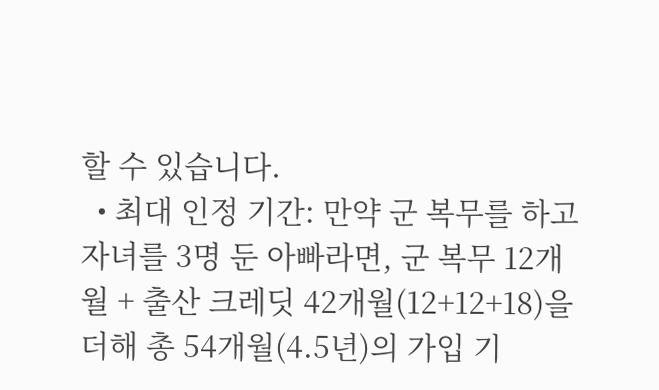할 수 있습니다.
  • 최대 인정 기간: 만약 군 복무를 하고 자녀를 3명 둔 아빠라면, 군 복무 12개월 + 출산 크레딧 42개월(12+12+18)을 더해 총 54개월(4.5년)의 가입 기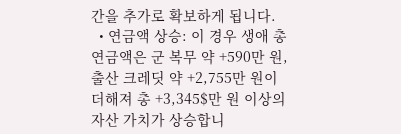간을 추가로 확보하게 됩니다.
  • 연금액 상승: 이 경우 생애 총 연금액은 군 복무 약 +590만 원, 출산 크레딧 약 +2,755만 원이 더해져 총 +3,345$만 원 이상의 자산 가치가 상승합니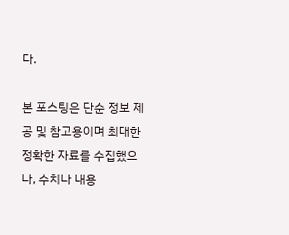다.

본 포스팅은 단순 정보 제공 및 참고용이며 최대한 정확한 자료를 수집했으나, 수치나 내용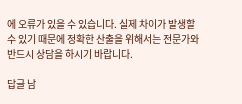에 오류가 있을 수 있습니다. 실제 차이가 발생할 수 있기 때문에 정확한 산출을 위해서는 전문가와 반드시 상담을 하시기 바랍니다.

답글 남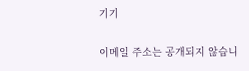기기

이메일 주소는 공개되지 않습니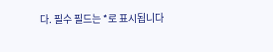다. 필수 필드는 *로 표시됩니다